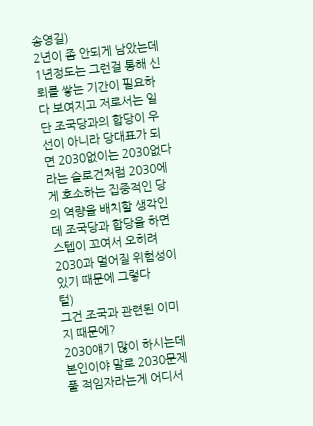송영길)
2년이 좀 안되게 남았는데 1년정도는 그런걸 통해 신뢰를 쌓는 기간이 필요하다 보여지고 저로서는 일단 조국당과의 합당이 우선이 아니라 당대표가 되면 2030없이는 2030없다 라는 슬로건처럼 2030에게 호소하는 집중적인 당의 역량을 배치할 생각인데 조국당과 합당을 하면 스텝이 꼬여서 오히려 2030과 멀어질 위험성이 있기 때문에 그렇다
털)
그건 조국과 관련된 이미지 때문에?
2030얘기 많이 하시는데 본인이야 말로 2030문제 풀 적임자라는게 어디서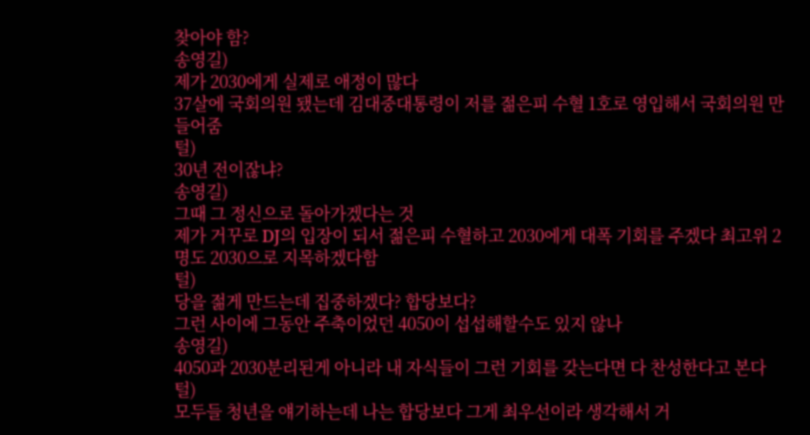찾아야 함?
송영길)
제가 2030에게 실제로 애정이 많다
37살에 국회의원 됐는데 김대중대통령이 저를 젊은피 수혈 1호로 영입해서 국회의원 만들어줌
털)
30년 전이잖냐?
송영길)
그때 그 정신으로 돌아가겠다는 것
제가 거꾸로 DJ의 입장이 되서 젊은피 수혈하고 2030에게 대폭 기회를 주겠다 최고위 2명도 2030으로 지목하겠다함
털)
당을 젊게 만드는데 집중하겠다? 합당보다?
그런 사이에 그동안 주축이었던 4050이 섭섭해할수도 있지 않나
송영길)
4050과 2030분리된게 아니라 내 자식들이 그런 기회를 갖는다면 다 찬성한다고 본다
털)
모두들 청년을 얘기하는데 나는 합당보다 그게 최우선이라 생각해서 거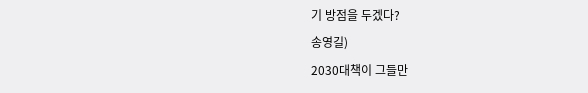기 방점을 두겠다?
송영길)
2030대책이 그들만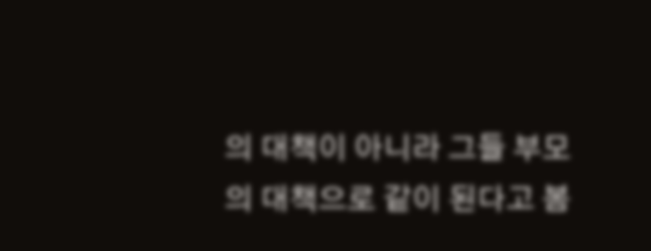의 대책이 아니라 그들 부모의 대책으로 같이 된다고 봄